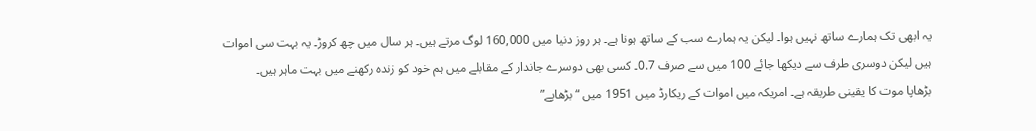یہ ابھی تک ہمارے ساتھ نہیں ہوا۔ لیکن یہ ہمارے سب کے ساتھ ہونا ہے۔ ہر روز دنیا میں 160,000 لوگ مرتے ہیں۔ ہر سال میں چھ کروڑ۔ یہ بہت سی اموات ہیں لیکن دوسری طرف سے دیکھا جائے 100 میں سے صرف 0.7۔ کسی بھی دوسرے جاندار کے مقابلے میں ہم خود کو زندہ رکھنے میں بہت ماہر ہیں۔
بڑھاپا موت کا یقینی طریقہ ہے۔ امریکہ میں اموات کے ریکارڈ میں 1951 میں “بڑھاپے”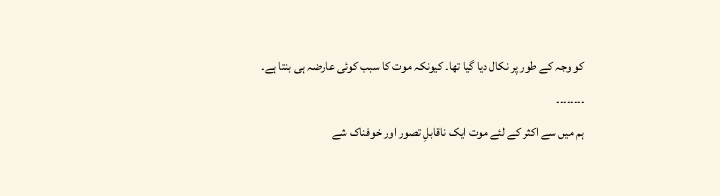کو وجہ کے طور پر نکال دیا گیا تھا۔ کیونکہ موت کا سبب کوئی عارضہ ہی بنتا ہے۔
۔۔۔۔۔۔۔۔
ہم میں سے اکثر کے لئے موت ایک ناقابلِ تصور اور خوفناک شے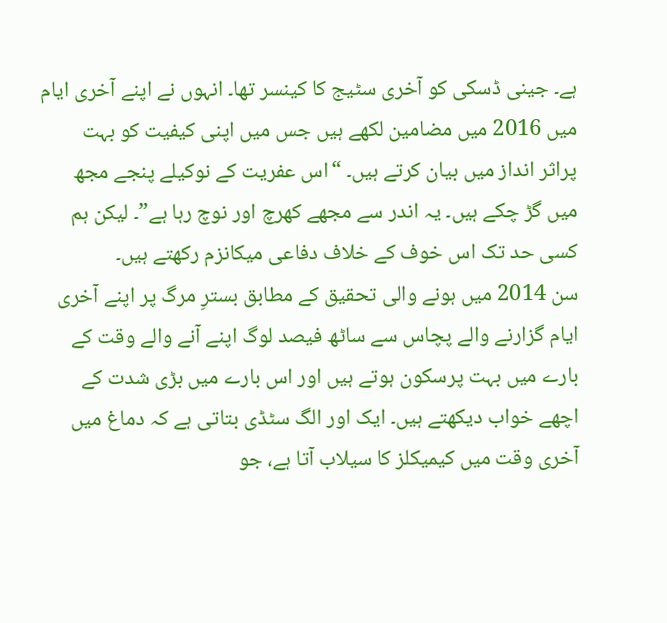ہے۔ جینی ڈسکی کو آخری سٹیج کا کینسر تھا۔ انہوں نے اپنے آخری ایام میں 2016 میں مضامین لکھے ہیں جس میں اپنی کیفیت کو بہت پراثر انداز میں بیان کرتے ہیں۔ “اس عفریت کے نوکیلے پنجے مجھ میں گڑ چکے ہیں۔ یہ اندر سے مجھے کھرچ اور نوچ رہا ہے”۔ لیکن ہم کسی حد تک اس خوف کے خلاف دفاعی میکانزم رکھتے ہیں۔
سن 2014 میں ہونے والی تحقیق کے مطابق بسترِ مرگ پر اپنے آخری ایام گزارنے والے پچاس سے ساٹھ فیصد لوگ اپنے آنے والے وقت کے بارے میں بہت پرسکون ہوتے ہیں اور اس بارے میں بڑی شدت کے اچھے خواب دیکھتے ہیں۔ ایک اور الگ سٹڈی بتاتی ہے کہ دماغ میں آخری وقت میں کیمیکلز کا سیلاب آتا ہے، جو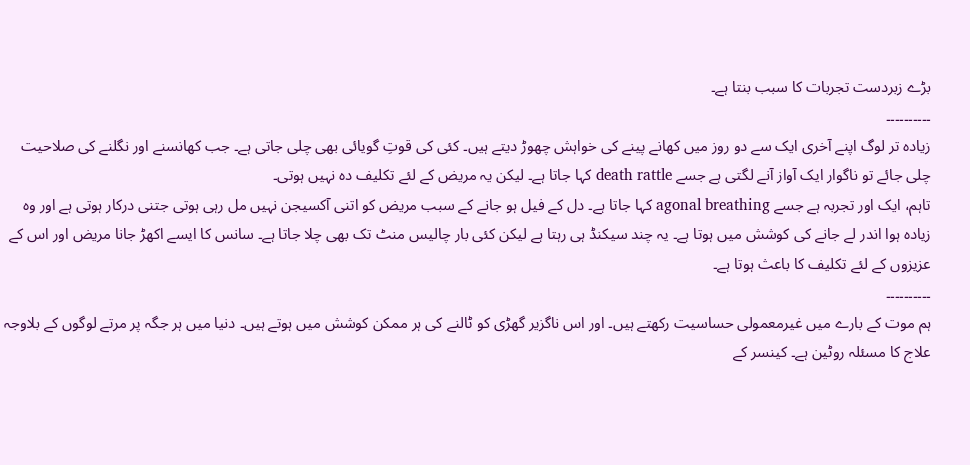بڑے زبردست تجربات کا سبب بنتا ہے۔
۔۔۔۔۔۔۔۔۔۔
زیادہ تر لوگ اپنے آخری ایک سے دو روز میں کھانے پینے کی خواہش چھوڑ دیتے ہیں۔ کئی کی قوتِ گویائی بھی چلی جاتی ہے۔ جب کھانسنے اور نگلنے کی صلاحیت چلی جائے تو ناگوار ایک آواز آنے لگتی ہے جسے death rattle کہا جاتا ہے۔ لیکن یہ مریض کے لئے تکلیف دہ نہیں ہوتی۔
تاہم، ایک اور تجربہ ہے جسے agonal breathing کہا جاتا ہے۔ دل کے فیل ہو جانے کے سبب مریض کو اتنی آکسیجن نہیں مل رہی ہوتی جتنی درکار ہوتی ہے اور وہ زیادہ ہوا اندر لے جانے کی کوشش میں ہوتا ہے۔ یہ چند سیکنڈ ہی رہتا ہے لیکن کئی بار چالیس منٹ تک بھی چلا جاتا ہے۔ سانس کا ایسے اکھڑ جانا مریض اور اس کے عزیزوں کے لئے تکلیف کا باعث ہوتا ہے۔
۔۔۔۔۔۔۔۔۔۔
ہم موت کے بارے میں غیرمعمولی حساسیت رکھتے ہیں۔ اور اس ناگزیر گھڑی کو ٹالنے کی ہر ممکن کوشش میں ہوتے ہیں۔ دنیا میں ہر جگہ پر مرتے لوگوں کے بلاوجہ علاج کا مسئلہ روٹین ہے۔ کینسر کے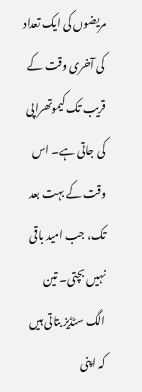مریضوں کی ایک تعداد کی آخری وقت کے قریب تک کیموتھراپی کی جاتی ہے۔ اس وقت کے بہت بعد تک، جب امید باقی نہیں بچتی۔ تین الگ سٹڈیز بتاتی ہیں کہ اپنی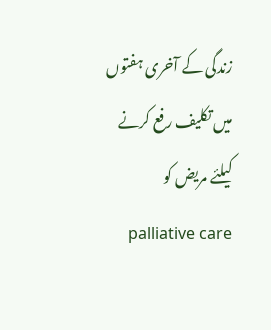زندگی کے آخری ہفتوں میں تکلیف رفع کرنے کیلئے مریض کو palliative care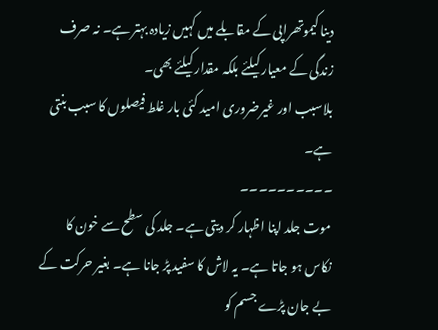دینا کیموتھراپی کے مقابلے میں کہیں زیادہ بہتر ہے۔ نہ صرف زندگی کے معیار کیلئے بلکہ مقدار کیلئے بھی۔
بلاسبب اور غیرضروری امید کئی بار غلط فیصلوں کا سبب بنتی ہے۔
۔۔۔۔۔۔۔۔۔۔
موت جلد اپنا اظہار کر دیتی ہے۔ جلد کی سطح سے خون کا نکاس ہو جاتا ہے۔ یہ لاش کا سفید پڑ جانا ہے۔ بغیر حرکت کے بے جان پڑے جسم کو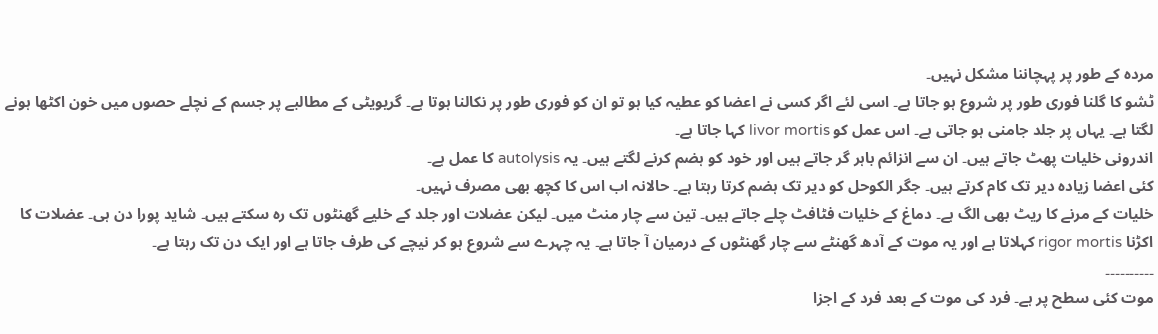مردہ کے طور پر پہچاننا مشکل نہیں۔
ٹشو کا گلنا فوری طور پر شروع ہو جاتا ہے۔ اسی لئے اگر کسی نے اعضا کو عطیہ کیا ہو تو ان کو فوری طور پر نکالنا ہوتا ہے۔ گریویٹی کے مطالبے پر جسم کے نچلے حصوں میں خون اکٹھا ہونے لگتا ہے۔ یہاں پر جلد جامنی ہو جاتی ہے۔ اس عمل کو livor mortis کہا جاتا ہے۔
اندرونی خلیات پھٹ جاتے ہیں۔ ان سے انزائم باہر گر جاتے ہیں اور خود کو ہضم کرنے لگتے ہیں۔ یہ autolysis کا عمل ہے۔
کئی اعضا زیادہ دیر تک کام کرتے ہیں۔ جگر الکوحل کو دیر تک ہضم کرتا رہتا ہے۔ حالانہ اب اس کا کچھ بھی مصرف نہیں۔
خلیات کے مرنے کا ریٹ بھی الگ ہے۔ دماغ کے خلیات فٹافٹ چلے جاتے ہیں۔ تین سے چار منٹ میں۔ لیکن عضلات اور جلد کے خلیے گھنٹوں تک رہ سکتے ہیں۔ شاید پورا دن ہی۔ عضلات کا اکڑنا rigor mortis کہلاتا ہے اور یہ موت کے آدھ گھنٹے سے چار گھنٹوں کے درمیان آ جاتا ہے۔ یہ چہرے سے شروع ہو کر نیچے کی طرف جاتا ہے اور ایک دن تک رہتا ہے۔
۔۔۔۔۔۔۔۔۔۔
موت کئی سطح پر ہے۔ فرد کی موت کے بعد فرد کے اجزا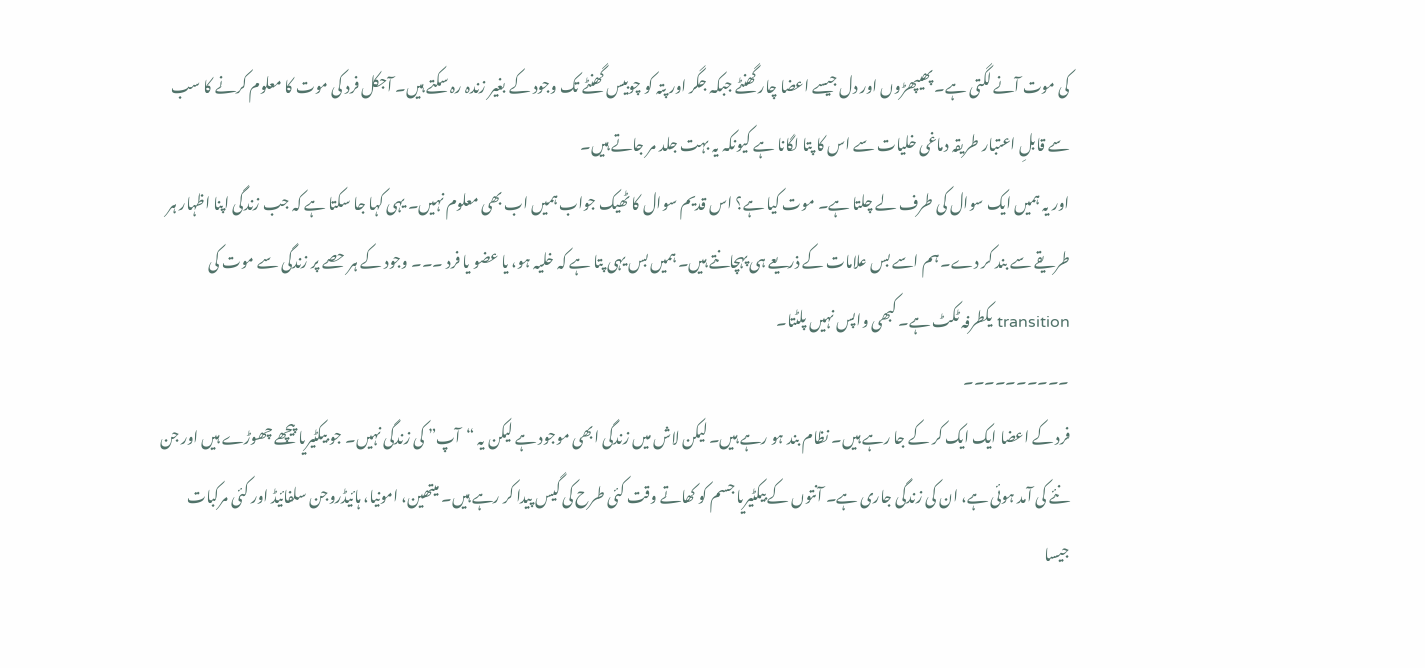کی موت آنے لگتی ہے۔ پھیپھڑوں اور دل جیسے اعضا چار گھنٹے جبکہ جگر اور پتہ کو چوبیس گھنٹے تک وجود کے بغیر زندہ رہ سکتے ہیں۔ آجکل فرد کی موت کا معلوم کرنے کا سب سے قابلِ اعتبار طریقہ دماغی خلیات سے اس کا پتا لگانا ہے کیونکہ یہ بہت جلد مر جاتے ہیں۔
اور یہ ہمیں ایک سوال کی طرف لے چلتا ہے۔ موت کیا ہے؟ اس قدیم سوال کا ٹھیک جواب ہمیں اب بھی معلوم نہیں۔ یہی کہا جا سکتا ہے کہ جب زندگی اپنا اظہار ہر طریقے سے بند کر دے۔ ہم اسے بس علامات کے ذریعے ہی پہچانتے ہیں۔ ہمیں بس یہی پتا ہے کہ خلیہ ہو، یا عضو یا فرد ۔۔۔ وجود کے ہر حصے پر زندگی سے موت کی transition یکطرفہ ٹکٹ ہے۔ کبھی واپس نہیں پلٹتا۔
۔۔۔۔۔۔۔۔۔۔
فرد کے اعضا ایک ایک کر کے جا رہے ہیں۔ نظام بند ہو رہے ہیں۔ لیکن لاش میں زندگی ابھی موجود ہے لیکن یہ “آپ” کی زندگی نہیں۔ جو بیکٹیریا پیچھے چھوڑے ہیں اور جن نئے کی آمد ہوئی ہے، ان کی زندگی جاری ہے۔ آنتوں کے بیکٹیریا جسم کو کھاتے وقت کئی طرح کی گیس پیدا کر رہے ہیں۔ میتھین، امونیا، ہائیڈروجن سلفائیڈ اور کئی مرکبات جیسا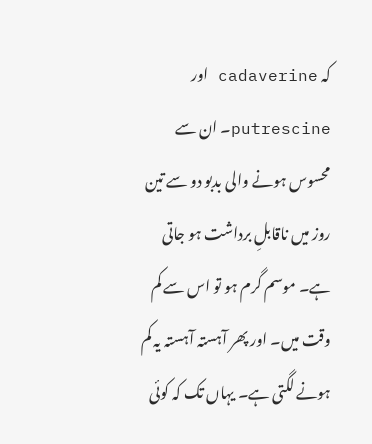کہ cadaverine اور putrescine۔ ان سے محسوس ہونے والی بدبو دو سے تین روز میں ناقابلِ برداشت ہو جاتی ہے۔ موسم گرم ہو تو اس سے کم وقت میں۔ اور پھر آہستہ آہستہ یہ کم ہونے لگتی ہے۔ یہاں تک کہ کوئی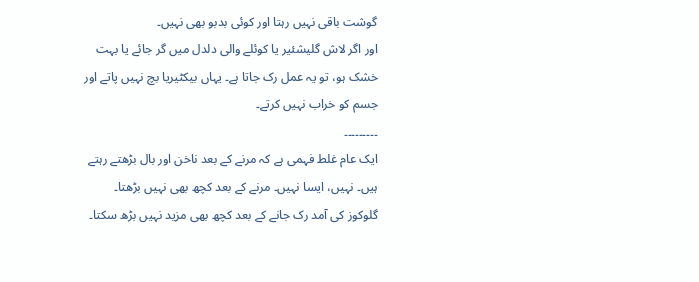گوشت باقی نہیں رہتا اور کوئی بدبو بھی نہیں۔
اور اگر لاش گلیشئیر یا کوئلے والی دلدل میں گر جائے یا بہت خشک ہو، تو یہ عمل رک جاتا ہے۔ یہاں بیکٹیریا بچ نہیں پاتے اور جسم کو خراب نہیں کرتے۔
۔۔۔۔۔۔۔۔۔
ایک عام غلط فہمی ہے کہ مرنے کے بعد ناخن اور بال بڑھتے رہتے ہیں۔ نہیں، ایسا نہیں۔ مرنے کے بعد کچھ بھی نہیں بڑھتا۔ گلوکوز کی آمد رک جانے کے بعد کچھ بھی مزید نہیں بڑھ سکتا۔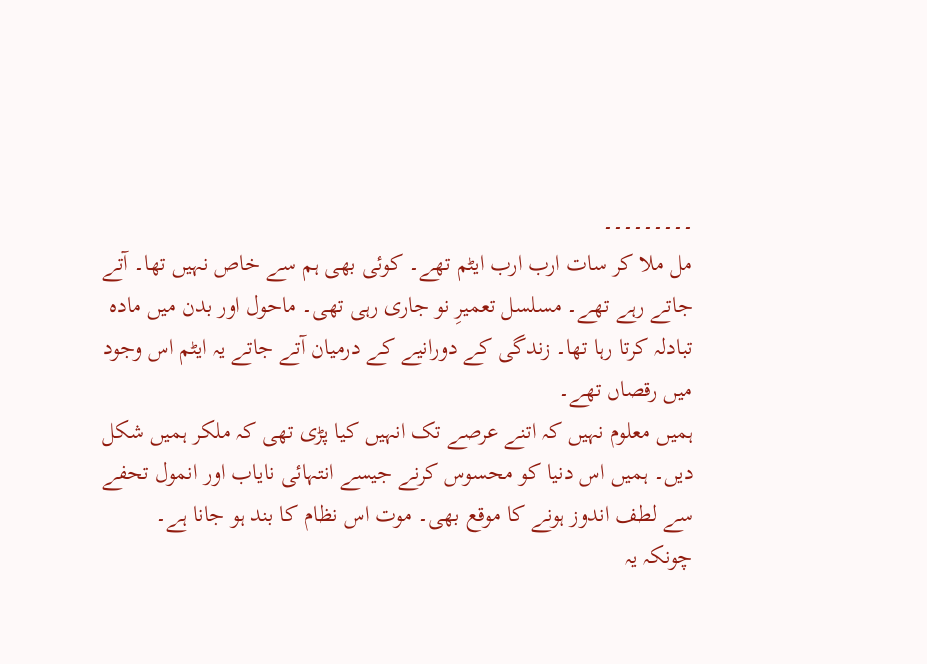۔۔۔۔۔۔۔۔۔
مل ملا کر سات ارب ارب ایٹم تھے۔ کوئی بھی ہم سے خاص نہیں تھا۔ آتے جاتے رہے تھے۔ مسلسل تعمیرِ نو جاری رہی تھی۔ ماحول اور بدن میں مادہ تبادلہ کرتا رہا تھا۔ زندگی کے دورانیے کے درمیان آتے جاتے یہ ایٹم اس وجود میں رقصاں تھے۔
ہمیں معلوم نہیں کہ اتنے عرصے تک انہیں کیا پڑی تھی کہ ملکر ہمیں شکل دیں۔ ہمیں اس دنیا کو محسوس کرنے جیسے انتہائی نایاب اور انمول تحفے سے لطف اندوز ہونے کا موقع بھی۔ موت اس نظام کا بند ہو جانا ہے۔
چونکہ یہ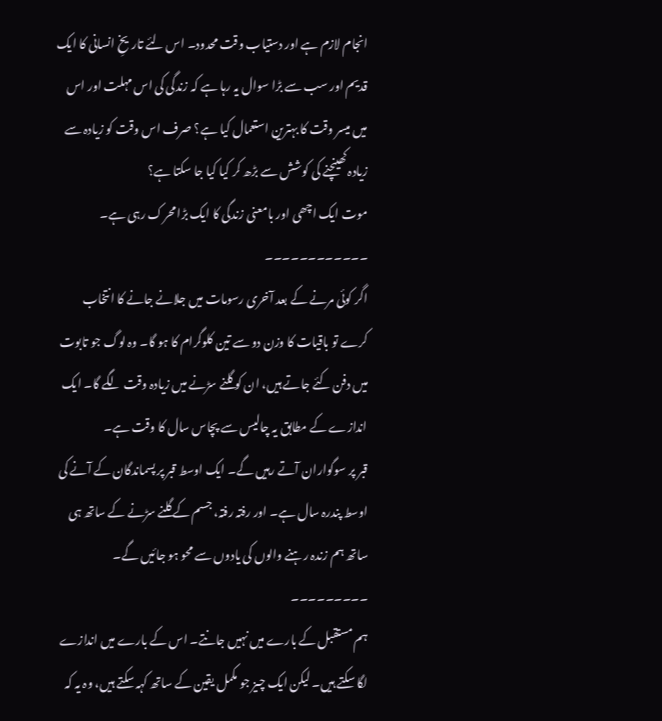انجام لازم ہے اور دستیاب وقت محدود۔ اس لئے تاریخِ انسانی کا ایک قدیم اور سب سے بڑا سوال یہ رہا ہے کہ زندگی کی اس مہلت اور اس میں میسر وقت کا بہترین استعمال کیا ہے؟ صرف اس وقت کو زیادہ سے زیادہ کھینچنے کی کوشش سے بڑھ کر کیا کیا جا سکتا ہے؟
موت ایک اچھی اور بامعنی زندگی کا ایک بڑا محرک رہی ہے۔
۔۔۔۔۔۔۔۔۔۔۔۔
اگر کوئی مرنے کے بعد آخری رسومات میں جلانے جانے کا انتخاب کرے تو باقیات کا وزن دو سے تین کلوگرام کا ہو گا۔ وہ لوگ جو تابوت میں دفن کئے جاتے ہیں، ان کو گلنے سڑنے میں زیادہ وقت لگے گا۔ ایک اندازے کے مطابق یہ چالیس سے پچاس سال کا وقت ہے۔
قبر پر سوگواران آتے رہیں گے۔ ایک اوسط قبر پر پسماندگان کے آنے کی اوسط پندرہ سال ہے۔ اور رفتہ رفتہ، جسم کے گلنے سڑنے کے ساتھ ہی ساتھ ہم زندہ رہنے والوں کی یادوں سے محو ہو جائیں گے۔
۔۔۔۔۔۔۔۔۔
ہم مستقبل کے بارے میں نہیں جانتے۔ اس کے بارے میں اندازے لگا سکتے ہیں۔ لیکن ایک چیز جو مکمل یقین کے ساتھ کہہ سکتے ہیں، وہ یہ کہ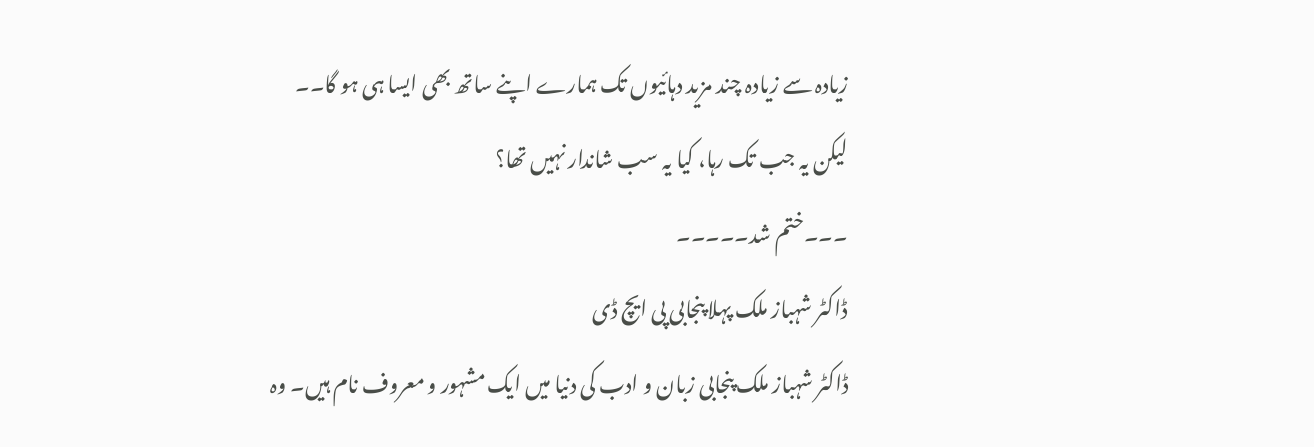زیادہ سے زیادہ چند مزید دہائیوں تک ہمارے اپنے ساتھ بھی ایسا ہی ہو گا۔۔
لیکن یہ جب تک رہا، کیا یہ سب شاندار نہیں تھا؟
۔۔۔ختم شد۔۔۔۔۔
ڈاکٹر شہباز ملک پہلا پنجابی پی ایچ ڈی
ڈاکٹر شہباز ملک پنجابی زبان و ادب کی دنیا میں ایک مشہور و معروف نام ہیں۔ وہ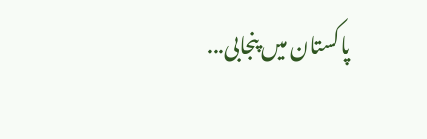پاکستان میں پنجابی...